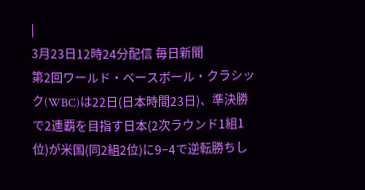|
3月23日12時24分配信 毎日新聞
第2回ワールド・ベースボール・クラシック(WBC)は22日(日本時間23日)、準決勝で2連覇を目指す日本(2次ラウンド1組1位)が米国(同2組2位)に9−4で逆転勝ちし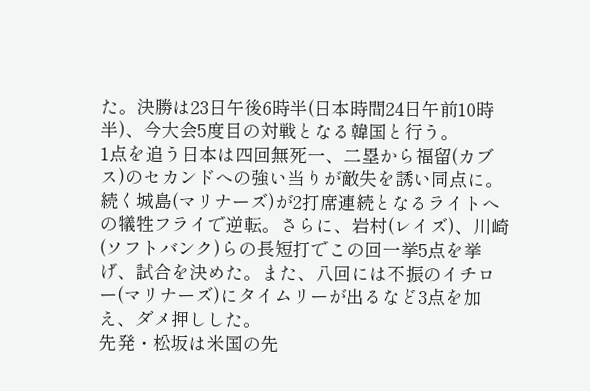た。決勝は23日午後6時半(日本時間24日午前10時半)、今大会5度目の対戦となる韓国と行う。
1点を追う日本は四回無死一、二塁から福留(カブス)のセカンドへの強い当りが敵失を誘い同点に。続く城島(マリナーズ)が2打席連続となるライトへの犠牲フライで逆転。さらに、岩村(レイズ)、川崎(ソフトバンク)らの長短打でこの回一挙5点を挙げ、試合を決めた。また、八回には不振のイチロー(マリナーズ)にタイムリーが出るなど3点を加え、ダメ押しした。
先発・松坂は米国の先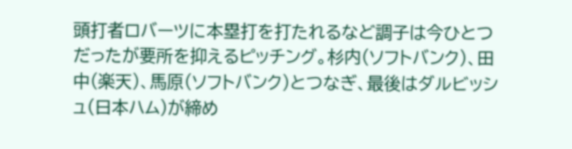頭打者ロバーツに本塁打を打たれるなど調子は今ひとつだったが要所を抑えるピッチング。杉内(ソフトバンク)、田中(楽天)、馬原(ソフトバンク)とつなぎ、最後はダルビッシュ(日本ハム)が締め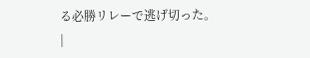る必勝リレーで逃げ切った。
|